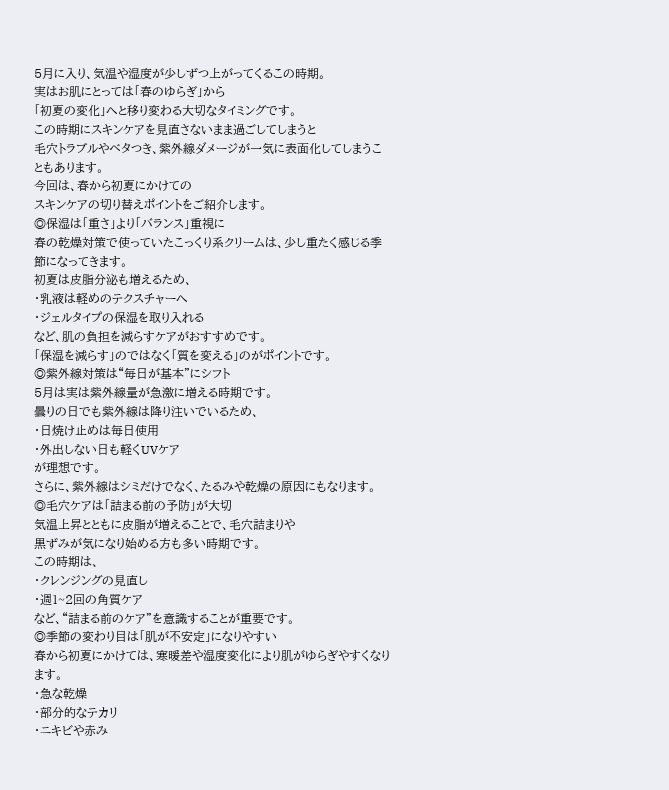5月に入り、気温や湿度が少しずつ上がってくるこの時期。
実はお肌にとっては「春のゆらぎ」から
「初夏の変化」へと移り変わる大切なタイミングです。
この時期にスキンケアを見直さないまま過ごしてしまうと
毛穴トラブルやベタつき、紫外線ダメージが一気に表面化してしまうこともあります。
今回は、春から初夏にかけての
スキンケアの切り替えポイントをご紹介します。
◎保湿は「重さ」より「バランス」重視に
春の乾燥対策で使っていたこっくり系クリームは、少し重たく感じる季節になってきます。
初夏は皮脂分泌も増えるため、
・乳液は軽めのテクスチャーへ
・ジェルタイプの保湿を取り入れる
など、肌の負担を減らすケアがおすすめです。
「保湿を減らす」のではなく「質を変える」のがポイントです。
◎紫外線対策は“毎日が基本”にシフト
5月は実は紫外線量が急激に増える時期です。
曇りの日でも紫外線は降り注いでいるため、
・日焼け止めは毎日使用
・外出しない日も軽くUVケア
が理想です。
さらに、紫外線はシミだけでなく、たるみや乾燥の原因にもなります。
◎毛穴ケアは「詰まる前の予防」が大切
気温上昇とともに皮脂が増えることで、毛穴詰まりや
黒ずみが気になり始める方も多い時期です。
この時期は、
・クレンジングの見直し
・週1~2回の角質ケア
など、“詰まる前のケア”を意識することが重要です。
◎季節の変わり目は「肌が不安定」になりやすい
春から初夏にかけては、寒暖差や湿度変化により肌がゆらぎやすくなります。
・急な乾燥
・部分的なテカリ
・ニキビや赤み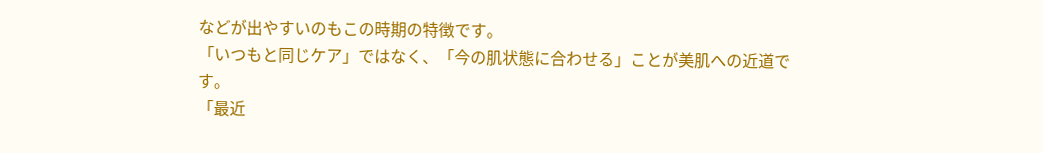などが出やすいのもこの時期の特徴です。
「いつもと同じケア」ではなく、「今の肌状態に合わせる」ことが美肌への近道です。
「最近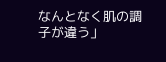なんとなく肌の調子が違う」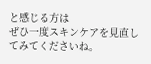と感じる方は
ぜひ一度スキンケアを見直してみてくださいね。